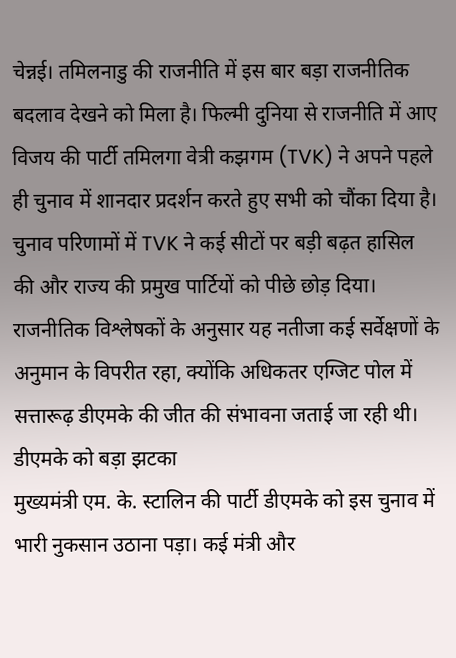चेन्नई। तमिलनाडु की राजनीति में इस बार बड़ा राजनीतिक बदलाव देखने को मिला है। फिल्मी दुनिया से राजनीति में आए विजय की पार्टी तमिलगा वेत्री कझगम (TVK) ने अपने पहले ही चुनाव में शानदार प्रदर्शन करते हुए सभी को चौंका दिया है।
चुनाव परिणामों में TVK ने कई सीटों पर बड़ी बढ़त हासिल की और राज्य की प्रमुख पार्टियों को पीछे छोड़ दिया। राजनीतिक विश्लेषकों के अनुसार यह नतीजा कई सर्वेक्षणों के अनुमान के विपरीत रहा, क्योंकि अधिकतर एग्जिट पोल में सत्तारूढ़ डीएमके की जीत की संभावना जताई जा रही थी।
डीएमके को बड़ा झटका
मुख्यमंत्री एम. के. स्टालिन की पार्टी डीएमके को इस चुनाव में भारी नुकसान उठाना पड़ा। कई मंत्री और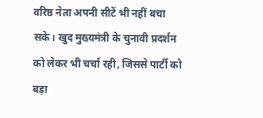वरिष्ठ नेता अपनी सीटें भी नहीं बचा सके। खुद मुख्यमंत्री के चुनावी प्रदर्शन को लेकर भी चर्चा रही, जिससे पार्टी को बड़ा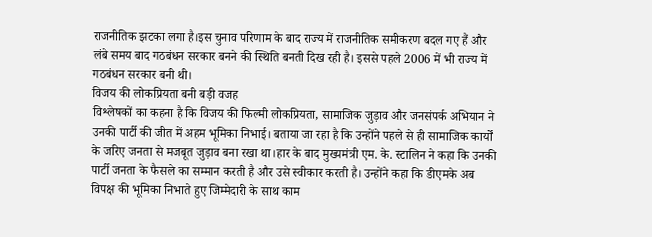राजनीतिक झटका लगा है।इस चुनाव परिणाम के बाद राज्य में राजनीतिक समीकरण बदल गए हैं और लंबे समय बाद गठबंधन सरकार बनने की स्थिति बनती दिख रही है। इससे पहले 2006 में भी राज्य में गठबंधन सरकार बनी थी।
विजय की लोकप्रियता बनी बड़ी वजह
विश्लेषकों का कहना है कि विजय की फिल्मी लोकप्रियता, सामाजिक जुड़ाव और जनसंपर्क अभियान ने उनकी पार्टी की जीत में अहम भूमिका निभाई। बताया जा रहा है कि उन्होंने पहले से ही सामाजिक कार्यों के जरिए जनता से मजबूत जुड़ाव बना रखा था।हार के बाद मुख्यमंत्री एम. के. स्टालिन ने कहा कि उनकी पार्टी जनता के फैसले का सम्मान करती है और उसे स्वीकार करती है। उन्होंने कहा कि डीएमके अब विपक्ष की भूमिका निभाते हुए जिम्मेदारी के साथ काम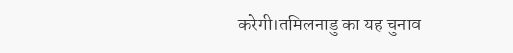करेगी।तमिलनाडु का यह चुनाव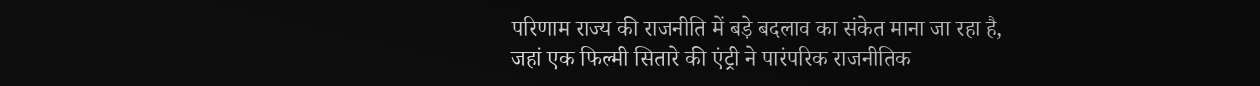परिणाम राज्य की राजनीति में बड़े बदलाव का संकेत माना जा रहा है, जहां एक फिल्मी सितारे की एंट्री ने पारंपरिक राजनीतिक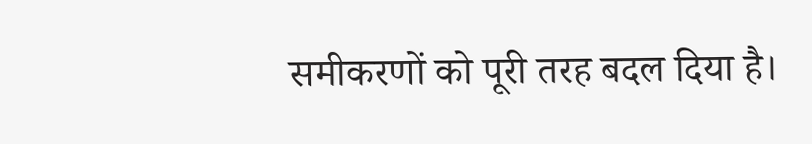समीकरणों को पूरी तरह बदल दिया है।